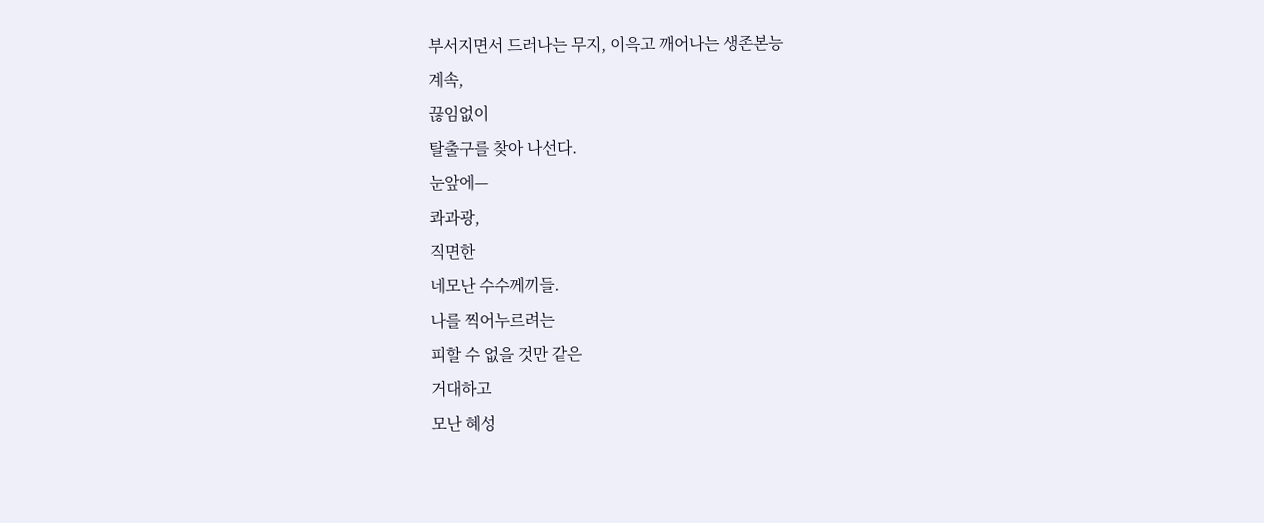부서지면서 드러나는 무지, 이윽고 깨어나는 생존본능
계속,
끊임없이
탈출구를 찾아 나선다.
눈앞에—
콰과광,
직면한
네모난 수수께끼들.
나를 찍어누르려는
피할 수 없을 것만 같은
거대하고
모난 혜성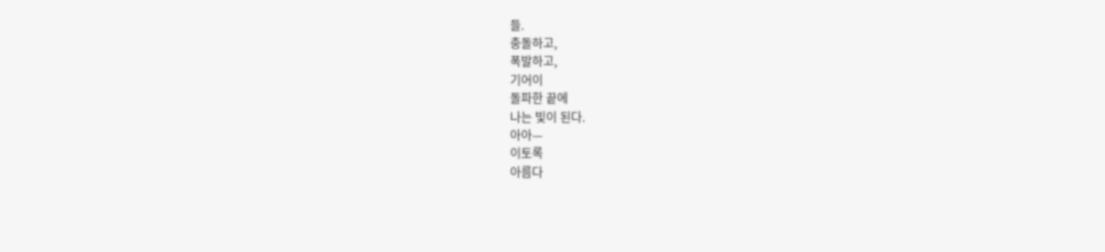들.
충돌하고,
폭발하고,
기어이
돌파한 끝에
나는 빛이 된다.
아아—
이토록
아름다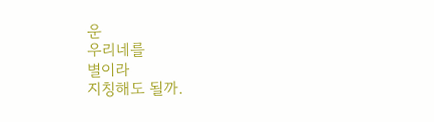운
우리네를
별이라
지칭해도 될까.